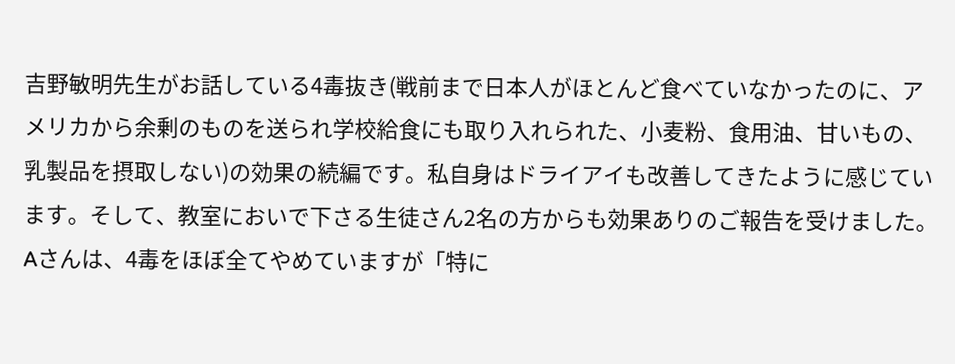吉野敏明先生がお話している4毒抜き(戦前まで日本人がほとんど食べていなかったのに、アメリカから余剰のものを送られ学校給食にも取り入れられた、小麦粉、食用油、甘いもの、乳製品を摂取しない)の効果の続編です。私自身はドライアイも改善してきたように感じています。そして、教室においで下さる生徒さん2名の方からも効果ありのご報告を受けました。
Aさんは、4毒をほぼ全てやめていますが「特に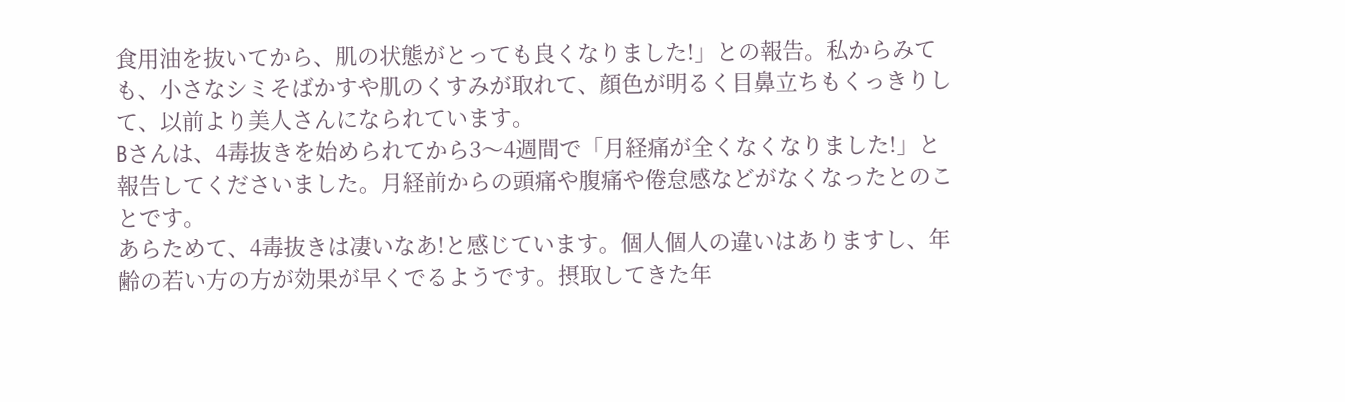食用油を抜いてから、肌の状態がとっても良くなりました!」との報告。私からみても、小さなシミそばかすや肌のくすみが取れて、顔色が明るく目鼻立ちもくっきりして、以前より美人さんになられています。
Bさんは、4毒抜きを始められてから3〜4週間で「月経痛が全くなくなりました!」と報告してくださいました。月経前からの頭痛や腹痛や倦怠感などがなくなったとのことです。
あらためて、4毒抜きは凄いなあ!と感じています。個人個人の違いはありますし、年齢の若い方の方が効果が早くでるようです。摂取してきた年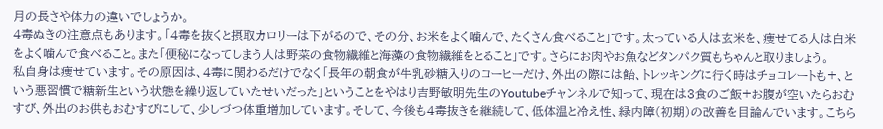月の長さや体力の違いでしょうか。
4毒ぬきの注意点もあります。「4毒を抜くと摂取カロリーは下がるので、その分、お米をよく噛んで、たくさん食べること」です。太っている人は玄米を、痩せてる人は白米をよく噛んで食べること。また「便秘になってしまう人は野菜の食物繊維と海藻の食物繊維をとること」です。さらにお肉やお魚などタンパク質もちゃんと取りましょう。
私自身は痩せています。その原因は、4毒に関わるだけでなく「長年の朝食が牛乳砂糖入りのコーヒーだけ、外出の際には飴、トレッキングに行く時はチョコレートも+、という悪習慣で糖新生という状態を繰り返していたせいだった」ということをやはり吉野敏明先生のYoutubeチャンネルで知って、現在は3食のご飯+お腹が空いたらおむすび、外出のお供もおむすびにして、少しづつ体重増加しています。そして、今後も4毒抜きを継続して、低体温と冷え性、緑内障(初期)の改善を目論んでいます。こちら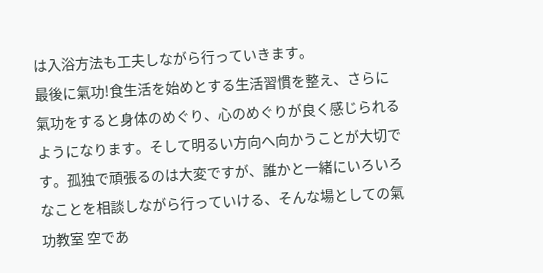は入浴方法も工夫しながら行っていきます。
最後に氣功!食生活を始めとする生活習慣を整え、さらに氣功をすると身体のめぐり、心のめぐりが良く感じられるようになります。そして明るい方向へ向かうことが大切です。孤独で頑張るのは大変ですが、誰かと一緒にいろいろなことを相談しながら行っていける、そんな場としての氣功教室 空であ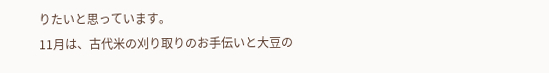りたいと思っています。
11月は、古代米の刈り取りのお手伝いと大豆の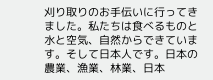刈り取りのお手伝いに行ってきました。私たちは食べるものと水と空気、自然からできています。そして日本人です。日本の農業、漁業、林業、日本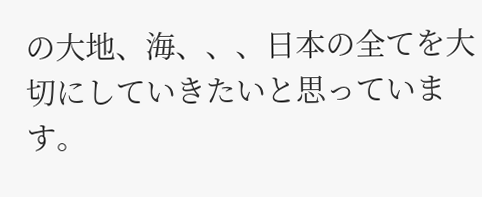の大地、海、、、日本の全てを大切にしていきたいと思っています。